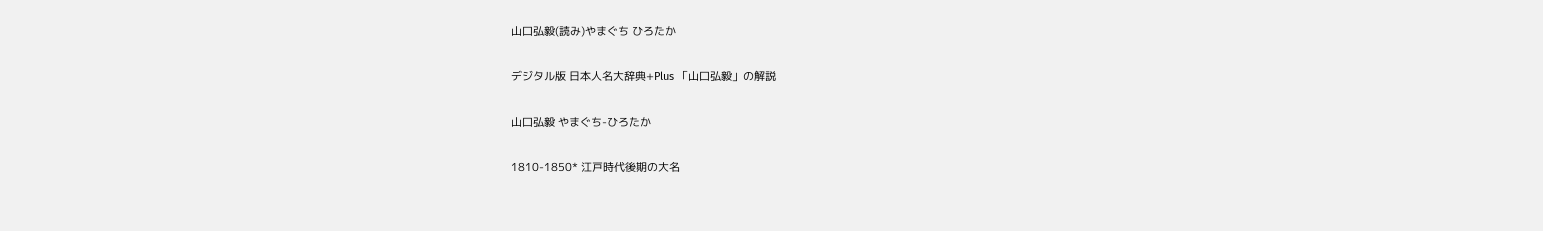山口弘毅(読み)やまぐち ひろたか

デジタル版 日本人名大辞典+Plus 「山口弘毅」の解説

山口弘毅 やまぐち-ひろたか

1810-1850* 江戸時代後期の大名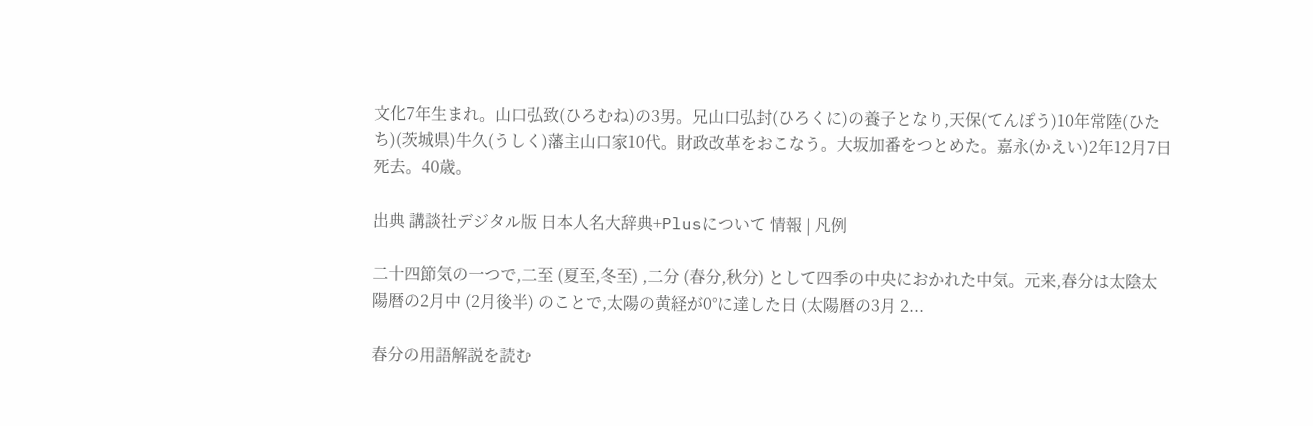文化7年生まれ。山口弘致(ひろむね)の3男。兄山口弘封(ひろくに)の養子となり,天保(てんぽう)10年常陸(ひたち)(茨城県)牛久(うしく)藩主山口家10代。財政改革をおこなう。大坂加番をつとめた。嘉永(かえい)2年12月7日死去。40歳。

出典 講談社デジタル版 日本人名大辞典+Plusについて 情報 | 凡例

二十四節気の一つで,二至 (夏至,冬至) ,二分 (春分,秋分) として四季の中央におかれた中気。元来,春分は太陰太陽暦の2月中 (2月後半) のことで,太陽の黄経が0°に達した日 (太陽暦の3月 2...

春分の用語解説を読む